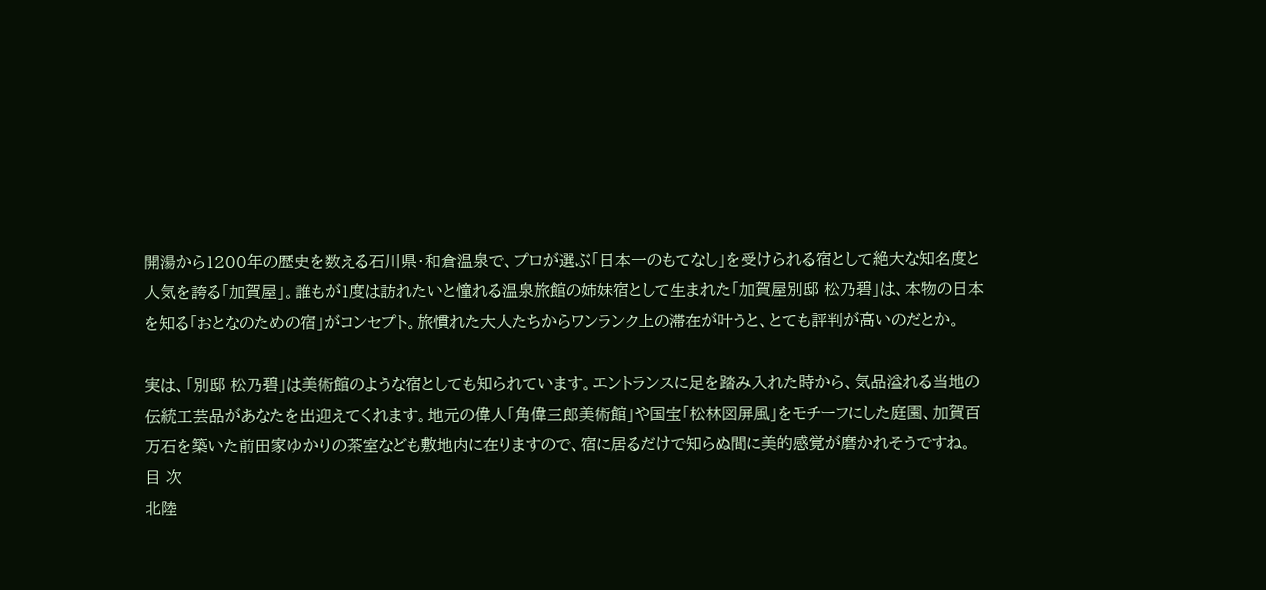開湯から1200年の歴史を数える石川県・和倉温泉で、プロが選ぶ「日本一のもてなし」を受けられる宿として絶大な知名度と人気を誇る「加賀屋」。誰もが1度は訪れたいと憧れる温泉旅館の姉妹宿として生まれた「加賀屋別邸 松乃碧」は、本物の日本を知る「おとなのための宿」がコンセプト。旅慣れた大人たちからワンランク上の滞在が叶うと、とても評判が高いのだとか。

実は、「別邸 松乃碧」は美術館のような宿としても知られています。エントランスに足を踏み入れた時から、気品溢れる当地の伝統工芸品があなたを出迎えてくれます。地元の偉人「角偉三郎美術館」や国宝「松林図屏風」をモチーフにした庭園、加賀百万石を築いた前田家ゆかりの茶室なども敷地内に在りますので、宿に居るだけで知らぬ間に美的感覚が磨かれそうですね。
目 次
北陸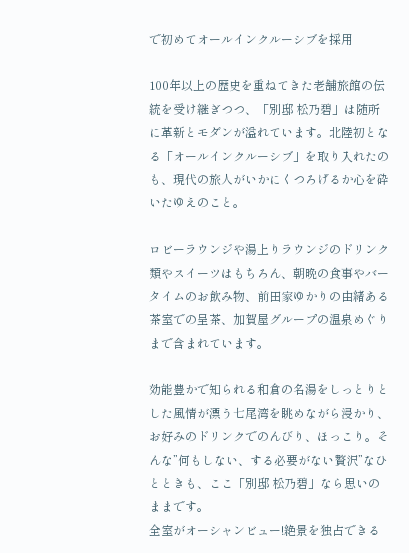で初めてオールインクルーシブを採用

100年以上の歴史を重ねてきた老舗旅館の伝統を受け継ぎつつ、「別邸 松乃碧」は随所に革新とモダンが溢れています。北陸初となる「オールインクルーシブ」を取り入れたのも、現代の旅人がいかにくつろげるか心を砕いたゆえのこと。

ロビーラウンジや湯上りラウンジのドリンク類やスイーツはもちろん、朝晩の食事やバータイムのお飲み物、前田家ゆかりの由緒ある茶室での呈茶、加賀屋グループの温泉めぐりまで含まれています。

効能豊かで知られる和倉の名湯をしっとりとした風情が漂う七尾湾を眺めながら浸かり、お好みのドリンクでのんびり、ほっこり。そんな”何もしない、する必要がない贅沢”なひとときも、ここ「別邸 松乃碧」なら思いのままです。
全室がオーシャンビュー!絶景を独占できる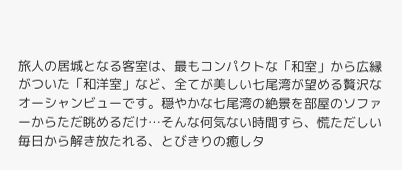旅人の居城となる客室は、最もコンパクトな「和室」から広縁がついた「和洋室」など、全てが美しい七尾湾が望める贅沢なオーシャンビューです。穏やかな七尾湾の絶景を部屋のソファーからただ眺めるだけ…そんな何気ない時間すら、慌ただしい毎日から解き放たれる、とびきりの癒しタ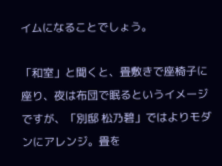イムになることでしょう。

「和室」と聞くと、畳敷きで座椅子に座り、夜は布団で眠るというイメージですが、「別邸 松乃碧」ではよりモダンにアレンジ。畳を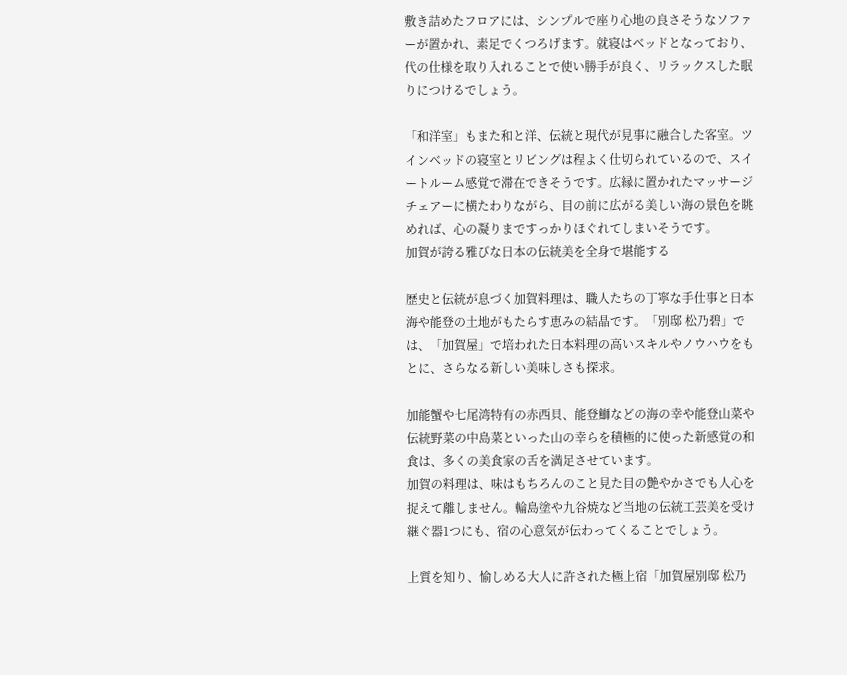敷き詰めたフロアには、シンプルで座り心地の良さそうなソファーが置かれ、素足でくつろげます。就寝はベッドとなっており、代の仕様を取り入れることで使い勝手が良く、リラックスした眠りにつけるでしょう。

「和洋室」もまた和と洋、伝統と現代が見事に融合した客室。ツインベッドの寝室とリビングは程よく仕切られているので、スイートルーム感覚で滞在できそうです。広縁に置かれたマッサージチェアーに横たわりながら、目の前に広がる美しい海の景色を眺めれば、心の凝りまですっかりほぐれてしまいそうです。
加賀が誇る雅びな日本の伝統美を全身で堪能する

歴史と伝統が息づく加賀料理は、職人たちの丁寧な手仕事と日本海や能登の土地がもたらす恵みの結晶です。「別邸 松乃碧」では、「加賀屋」で培われた日本料理の高いスキルやノウハウをもとに、さらなる新しい美味しさも探求。

加能蟹や七尾湾特有の赤西貝、能登鰤などの海の幸や能登山菜や伝統野菜の中島菜といった山の幸らを積極的に使った新感覚の和食は、多くの美食家の舌を満足させています。
加賀の料理は、味はもちろんのこと見た目の艶やかさでも人心を捉えて離しません。輪島塗や九谷焼など当地の伝統工芸美を受け継ぐ器1つにも、宿の心意気が伝わってくることでしょう。

上質を知り、愉しめる大人に許された極上宿「加賀屋別邸 松乃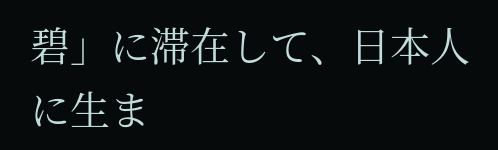碧」に滞在して、日本人に生ま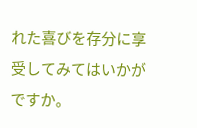れた喜びを存分に享受してみてはいかがですか。